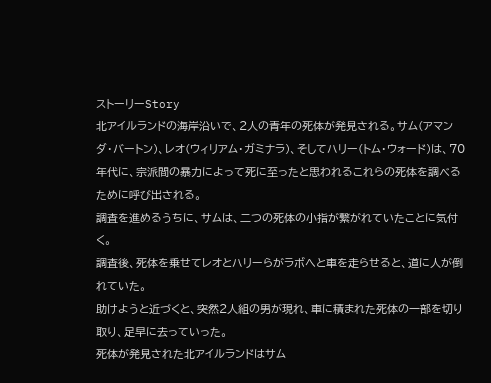ストーリーStory
北アイルランドの海岸沿いで、2人の青年の死体が発見される。サム(アマンダ・バートン)、レオ(ウィリアム・ガミナラ)、そしてハリー(トム・ウォード)は、70年代に、宗派間の暴力によって死に至ったと思われるこれらの死体を調べるために呼び出される。
調査を進めるうちに、サムは、二つの死体の小指が繋がれていたことに気付く。
調査後、死体を乗せてレオとハリーらがラボへと車を走らせると、道に人が倒れていた。
助けようと近づくと、突然2人組の男が現れ、車に積まれた死体の一部を切り取り、足早に去っていった。
死体が発見された北アイルランドはサム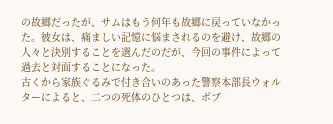の故郷だったが、サムはもう何年も故郷に戻っていなかった。彼女は、痛ましい記憶に悩まされるのを避け、故郷の人々と決別することを選んだのだが、今回の事件によって過去と対面することになった。
古くから家族ぐるみで付き合いのあった警察本部長ウォルターによると、二つの死体のひとつは、ボブ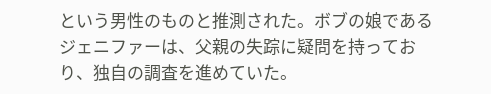という男性のものと推測された。ボブの娘であるジェニファーは、父親の失踪に疑問を持っており、独自の調査を進めていた。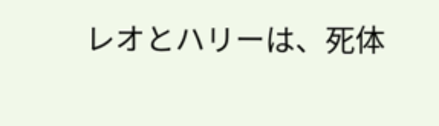レオとハリーは、死体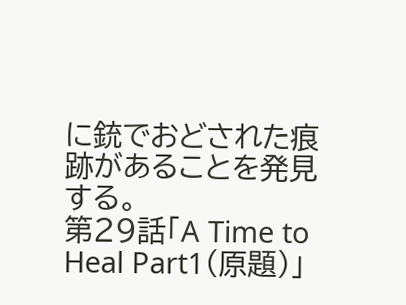に銃でおどされた痕跡があることを発見する。
第29話「A Time to Heal Part1(原題)」